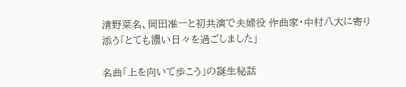清野菜名、岡田准一と初共演で夫婦役 作曲家・中村八大に寄り添う「とても濃い日々を過ごしました」

名曲「上を向いて歩こう」の誕生秘話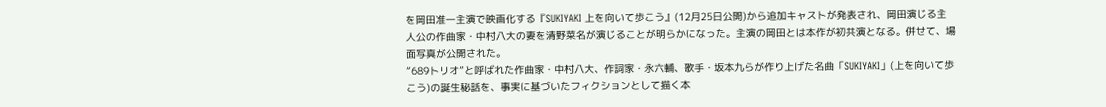を岡田准一主演で映画化する『SUKIYAKI 上を向いて歩こう』(12月25日公開)から追加キャストが発表され、岡田演じる主人公の作曲家・中村八大の妻を清野菜名が演じることが明らかになった。主演の岡田とは本作が初共演となる。併せて、場面写真が公開された。
“689トリオ”と呼ばれた作曲家・中村八大、作詞家・永六輔、歌手・坂本九らが作り上げた名曲「SUKIYAKI」(上を向いて歩こう)の誕生秘話を、事実に基づいたフィクションとして描く本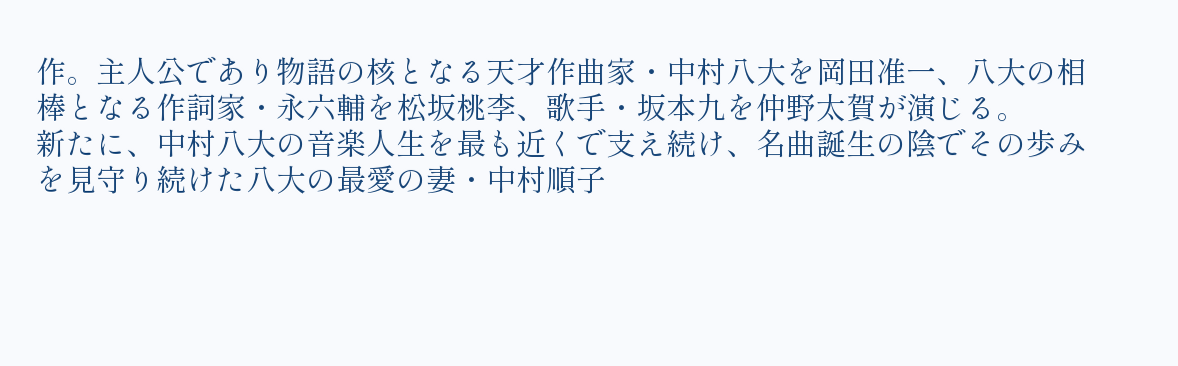作。主人公であり物語の核となる天才作曲家・中村八大を岡田准一、八大の相棒となる作詞家・永六輔を松坂桃李、歌手・坂本九を仲野太賀が演じる。
新たに、中村八大の音楽人生を最も近くで支え続け、名曲誕生の陰でその歩みを見守り続けた八大の最愛の妻・中村順子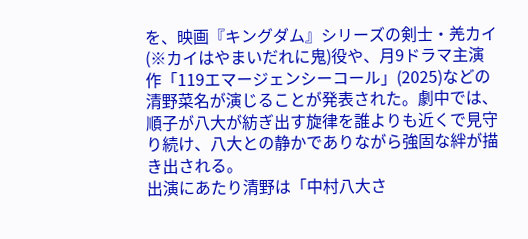を、映画『キングダム』シリーズの剣士・羌カイ(※カイはやまいだれに鬼)役や、月9ドラマ主演作「119エマージェンシーコール」(2025)などの清野菜名が演じることが発表された。劇中では、順子が八大が紡ぎ出す旋律を誰よりも近くで見守り続け、八大との静かでありながら強固な絆が描き出される。
出演にあたり清野は「中村八大さ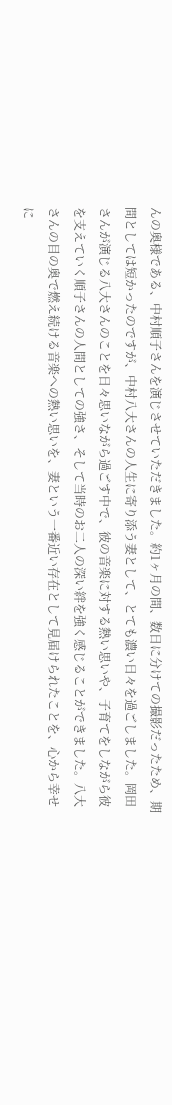んの奥様である、中村順子さんを演じさせていただきました。約1ヶ月の間、数日に分けての撮影だったため、期間としては短かったのですが、中村八大さんの人生に寄り添う妻として、とても濃い日々を過ごしました。岡田さんが演じる八大さんのことを日々思いながら過ごす中で、彼の音楽に対する熱い思いや、子育てをしながら彼を支えていく順子さんの人間としての強さ、そして当時のお二人の深い絆を強く感じることができました。八大さんの目の奥で燃え続ける音楽への熱い思いを、妻という一番近い存在として見届けられたことを、心から幸せに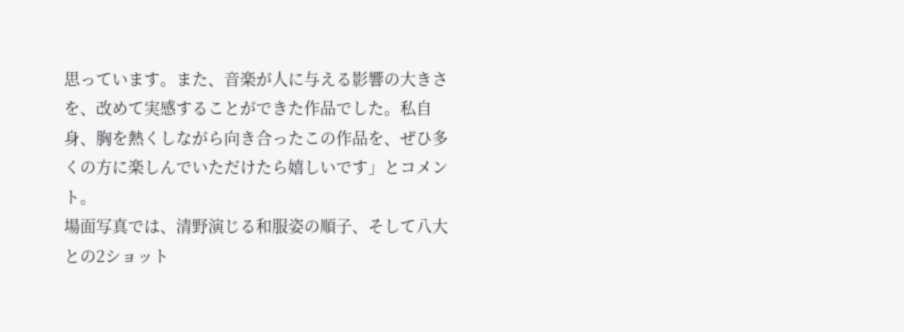思っています。また、音楽が人に与える影響の大きさを、改めて実感することができた作品でした。私自身、胸を熱くしながら向き合ったこの作品を、ぜひ多くの方に楽しんでいただけたら嬉しいです」とコメント。
場面写真では、清野演じる和服姿の順子、そして八大との2ショット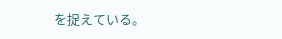を捉えている。